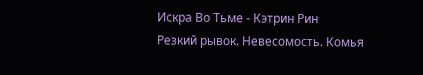Искра Во Тьме - Кэтрин Рин
Резкий рывок. Невесомость. Комья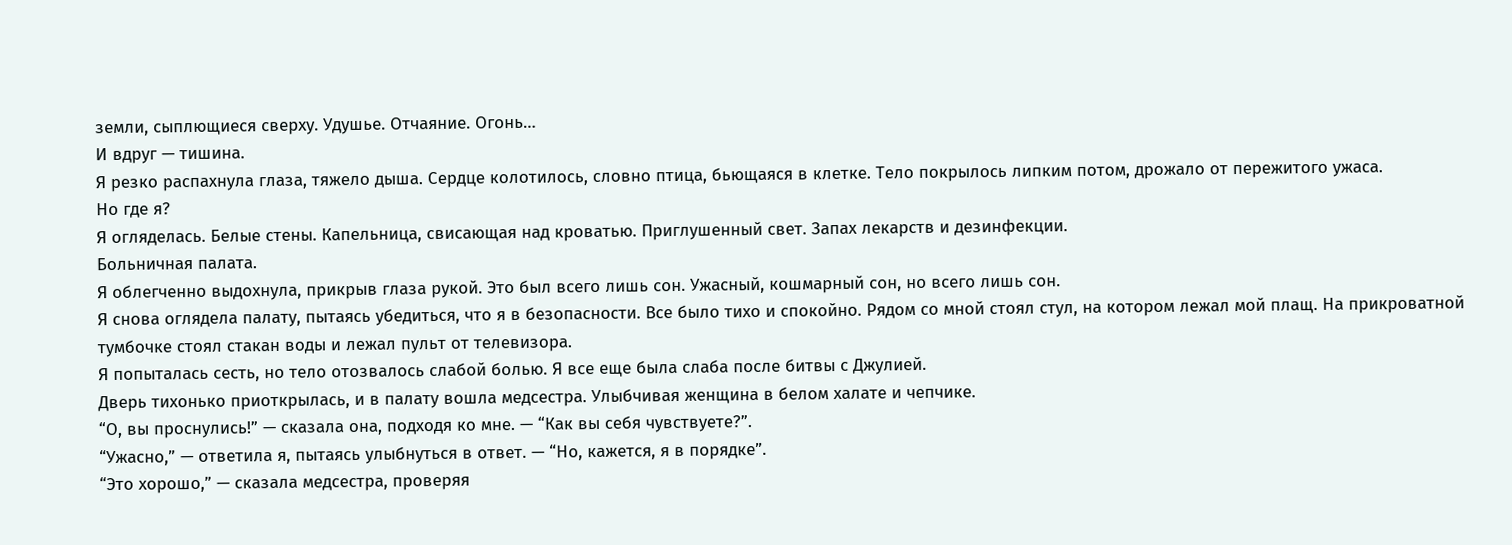земли, сыплющиеся сверху. Удушье. Отчаяние. Огонь…
И вдруг — тишина.
Я резко распахнула глаза, тяжело дыша. Сердце колотилось, словно птица, бьющаяся в клетке. Тело покрылось липким потом, дрожало от пережитого ужаса.
Но где я?
Я огляделась. Белые стены. Капельница, свисающая над кроватью. Приглушенный свет. Запах лекарств и дезинфекции.
Больничная палата.
Я облегченно выдохнула, прикрыв глаза рукой. Это был всего лишь сон. Ужасный, кошмарный сон, но всего лишь сон.
Я снова оглядела палату, пытаясь убедиться, что я в безопасности. Все было тихо и спокойно. Рядом со мной стоял стул, на котором лежал мой плащ. На прикроватной тумбочке стоял стакан воды и лежал пульт от телевизора.
Я попыталась сесть, но тело отозвалось слабой болью. Я все еще была слаба после битвы с Джулией.
Дверь тихонько приоткрылась, и в палату вошла медсестра. Улыбчивая женщина в белом халате и чепчике.
“О, вы проснулись!” — сказала она, подходя ко мне. — “Как вы себя чувствуете?”.
“Ужасно,” — ответила я, пытаясь улыбнуться в ответ. — “Но, кажется, я в порядке”.
“Это хорошо,” — сказала медсестра, проверяя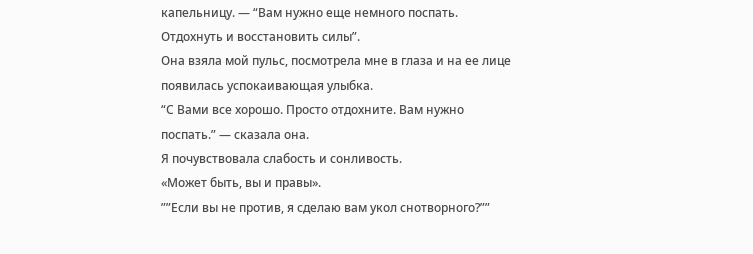капельницу. — “Вам нужно еще немного поспать. Отдохнуть и восстановить силы”.
Она взяла мой пульс, посмотрела мне в глаза и на ее лице появилась успокаивающая улыбка.
“С Вами все хорошо. Просто отдохните. Вам нужно поспать.” — сказала она.
Я почувствовала слабость и сонливость.
«Может быть, вы и правы».
””Если вы не против, я сделаю вам укол снотворного?””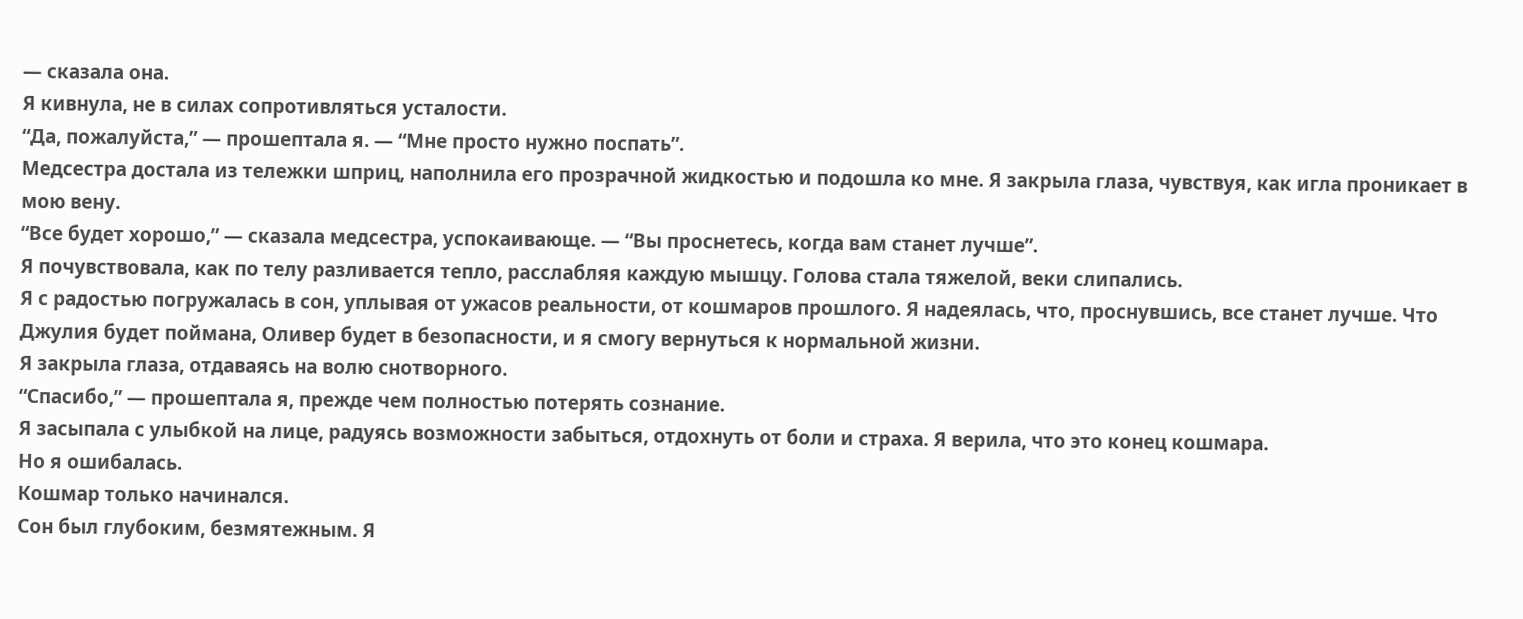— сказала она.
Я кивнула, не в силах сопротивляться усталости.
“Да, пожалуйста,” — прошептала я. — “Мне просто нужно поспать”.
Медсестра достала из тележки шприц, наполнила его прозрачной жидкостью и подошла ко мне. Я закрыла глаза, чувствуя, как игла проникает в мою вену.
“Все будет хорошо,” — сказала медсестра, успокаивающе. — “Вы проснетесь, когда вам станет лучше”.
Я почувствовала, как по телу разливается тепло, расслабляя каждую мышцу. Голова стала тяжелой, веки слипались.
Я с радостью погружалась в сон, уплывая от ужасов реальности, от кошмаров прошлого. Я надеялась, что, проснувшись, все станет лучше. Что Джулия будет поймана, Оливер будет в безопасности, и я смогу вернуться к нормальной жизни.
Я закрыла глаза, отдаваясь на волю снотворного.
“Спасибо,” — прошептала я, прежде чем полностью потерять сознание.
Я засыпала с улыбкой на лице, радуясь возможности забыться, отдохнуть от боли и страха. Я верила, что это конец кошмара.
Но я ошибалась.
Кошмар только начинался.
Сон был глубоким, безмятежным. Я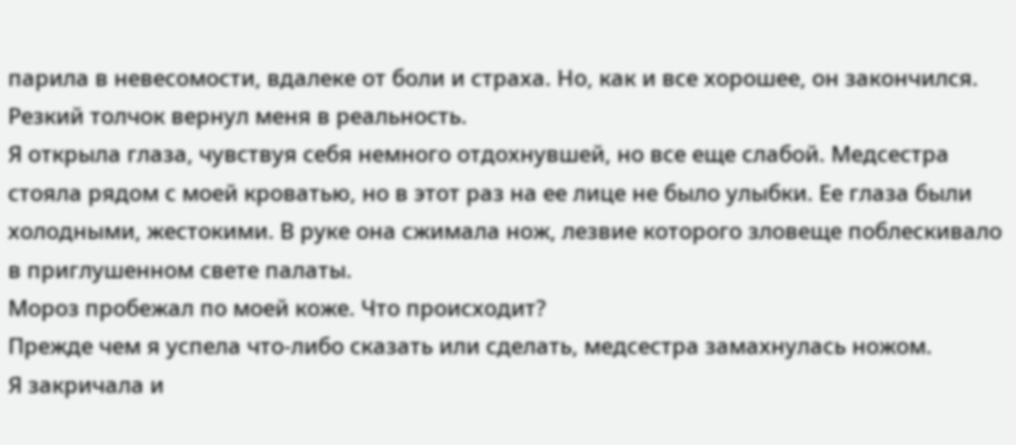парила в невесомости, вдалеке от боли и страха. Но, как и все хорошее, он закончился. Резкий толчок вернул меня в реальность.
Я открыла глаза, чувствуя себя немного отдохнувшей, но все еще слабой. Медсестра стояла рядом с моей кроватью, но в этот раз на ее лице не было улыбки. Ее глаза были холодными, жестокими. В руке она сжимала нож, лезвие которого зловеще поблескивало в приглушенном свете палаты.
Мороз пробежал по моей коже. Что происходит?
Прежде чем я успела что-либо сказать или сделать, медсестра замахнулась ножом.
Я закричала и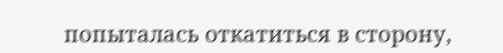попыталась откатиться в сторону,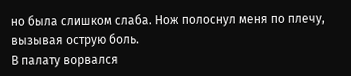но была слишком слаба. Нож полоснул меня по плечу, вызывая острую боль.
В палату ворвался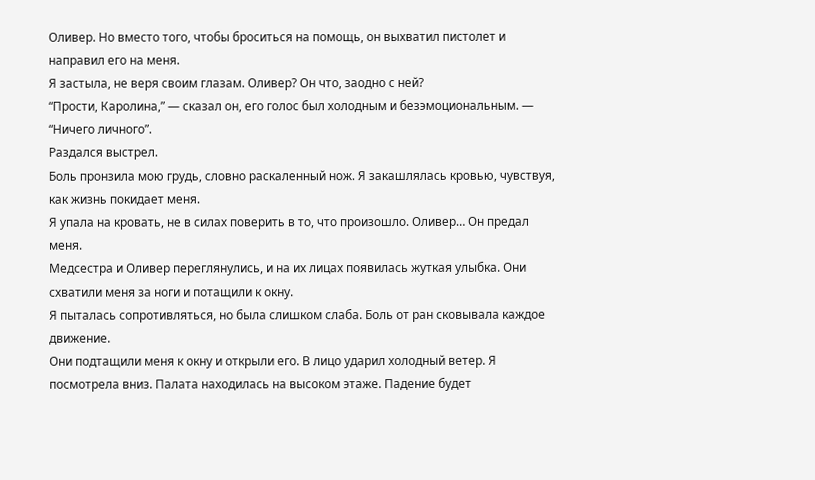Оливер. Но вместо того, чтобы броситься на помощь, он выхватил пистолет и направил его на меня.
Я застыла, не веря своим глазам. Оливер? Он что, заодно с ней?
“Прости, Каролина,” — сказал он, его голос был холодным и безэмоциональным. — “Ничего личного”.
Раздался выстрел.
Боль пронзила мою грудь, словно раскаленный нож. Я закашлялась кровью, чувствуя, как жизнь покидает меня.
Я упала на кровать, не в силах поверить в то, что произошло. Оливер… Он предал меня.
Медсестра и Оливер переглянулись, и на их лицах появилась жуткая улыбка. Они схватили меня за ноги и потащили к окну.
Я пыталась сопротивляться, но была слишком слаба. Боль от ран сковывала каждое движение.
Они подтащили меня к окну и открыли его. В лицо ударил холодный ветер. Я посмотрела вниз. Палата находилась на высоком этаже. Падение будет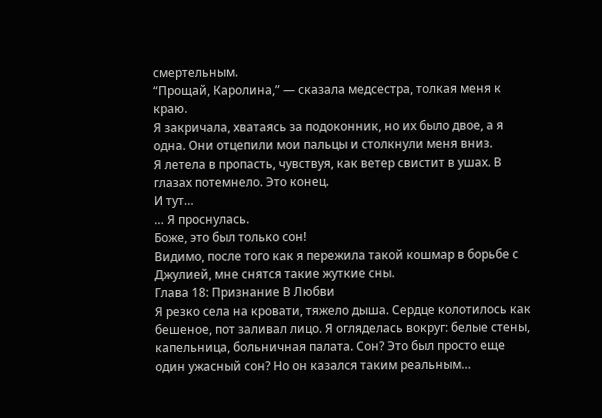смертельным.
“Прощай, Каролина,” — сказала медсестра, толкая меня к краю.
Я закричала, хватаясь за подоконник, но их было двое, а я одна. Они отцепили мои пальцы и столкнули меня вниз.
Я летела в пропасть, чувствуя, как ветер свистит в ушах. В глазах потемнело. Это конец.
И тут…
… Я проснулась.
Боже, это был только сон!
Видимо, после того как я пережила такой кошмар в борьбе с Джулией, мне снятся такие жуткие сны.
Глава 18: Признание В Любви
Я резко села на кровати, тяжело дыша. Сердце колотилось как бешеное, пот заливал лицо. Я огляделась вокруг: белые стены, капельница, больничная палата. Сон? Это был просто еще один ужасный сон? Но он казался таким реальным…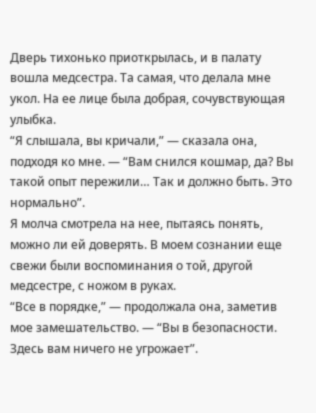Дверь тихонько приоткрылась, и в палату вошла медсестра. Та самая, что делала мне укол. На ее лице была добрая, сочувствующая улыбка.
“Я слышала, вы кричали,” — сказала она, подходя ко мне. — “Вам снился кошмар, да? Вы такой опыт пережили… Так и должно быть. Это нормально”.
Я молча смотрела на нее, пытаясь понять, можно ли ей доверять. В моем сознании еще свежи были воспоминания о той, другой медсестре, с ножом в руках.
“Все в порядке,” — продолжала она, заметив мое замешательство. — “Вы в безопасности. Здесь вам ничего не угрожает”.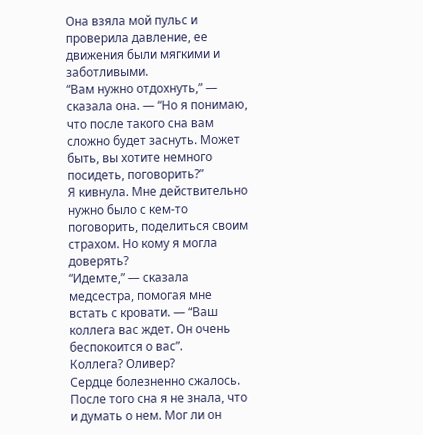Она взяла мой пульс и проверила давление, ее движения были мягкими и заботливыми.
“Вам нужно отдохнуть,” — сказала она. — “Но я понимаю, что после такого сна вам сложно будет заснуть. Может быть, вы хотите немного посидеть, поговорить?”
Я кивнула. Мне действительно нужно было с кем-то поговорить, поделиться своим страхом. Но кому я могла доверять?
“Идемте,” — сказала медсестра, помогая мне встать с кровати. — “Ваш коллега вас ждет. Он очень беспокоится о вас”.
Коллега? Оливер?
Сердце болезненно сжалось. После того сна я не знала, что и думать о нем. Мог ли он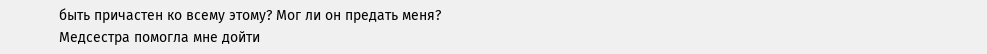быть причастен ко всему этому? Мог ли он предать меня?
Медсестра помогла мне дойти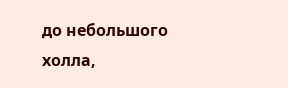до небольшого холла,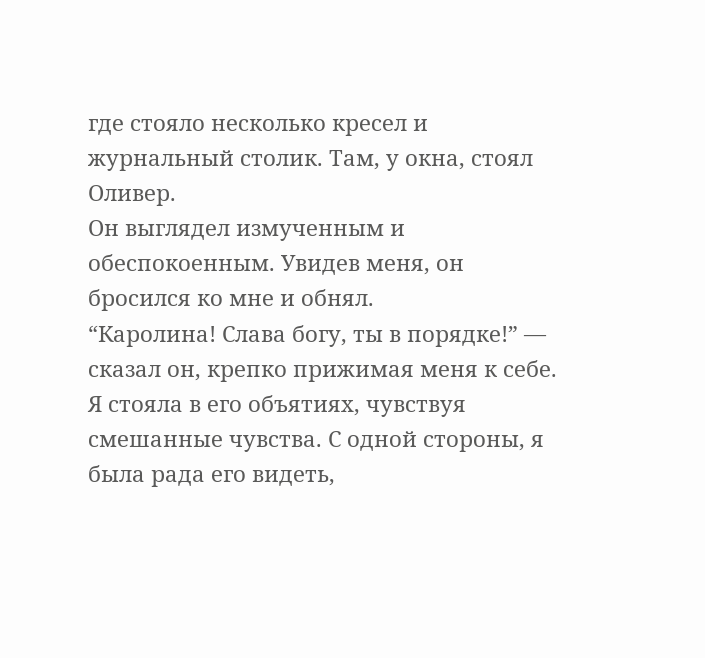где стояло несколько кресел и журнальный столик. Там, у окна, стоял Оливер.
Он выглядел измученным и обеспокоенным. Увидев меня, он бросился ко мне и обнял.
“Каролина! Слава богу, ты в порядке!” — сказал он, крепко прижимая меня к себе.
Я стояла в его объятиях, чувствуя смешанные чувства. С одной стороны, я была рада его видеть,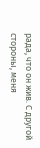рада, что он жив. С другой стороны, меня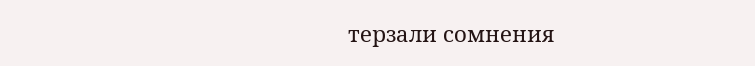терзали сомнения